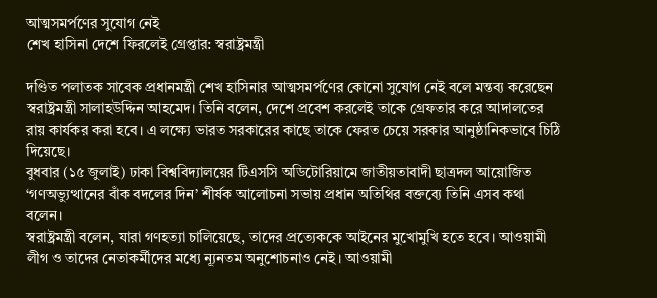আত্মসমর্পণের সুযোগ নেই
শেখ হাসিনা দেশে ফিরলেই গ্রেপ্তার: স্বরাষ্ট্রমন্ত্রী

দণ্ডিত পলাতক সাবেক প্রধানমন্ত্রী শেখ হাসিনার আত্মসমর্পণের কোনো সুযোগ নেই বলে মন্তব্য করেছেন স্বরাষ্ট্রমন্ত্রী সালাহউদ্দিন আহমেদ। তিনি বলেন, দেশে প্রবেশ করলেই তাকে গ্রেফতার করে আদালতের রায় কার্যকর করা হবে। এ লক্ষ্যে ভারত সরকারের কাছে তাকে ফেরত চেয়ে সরকার আনুষ্ঠানিকভাবে চিঠি দিয়েছে।
বুধবার (১৫ জুলাই) ঢাকা বিশ্ববিদ্যালয়ের টিএসসি অডিটোরিয়ামে জাতীয়তাবাদী ছাত্রদল আয়োজিত ‘গণঅভ্যুত্থানের বাঁক বদলের দিন’ শীর্ষক আলোচনা সভায় প্রধান অতিথির বক্তব্যে তিনি এসব কথা বলেন।
স্বরাষ্ট্রমন্ত্রী বলেন, যারা গণহত্যা চালিয়েছে, তাদের প্রত্যেককে আইনের মুখোমুখি হতে হবে। আওয়ামী লীগ ও তাদের নেতাকর্মীদের মধ্যে ন্যূনতম অনুশোচনাও নেই। আওয়ামী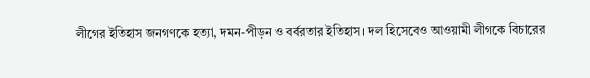লীগের ইতিহাস জনগণকে হত্যা, দমন-পীড়ন ও বর্বরতার ইতিহাস। দল হিসেবেও আওয়ামী লীগকে বিচারের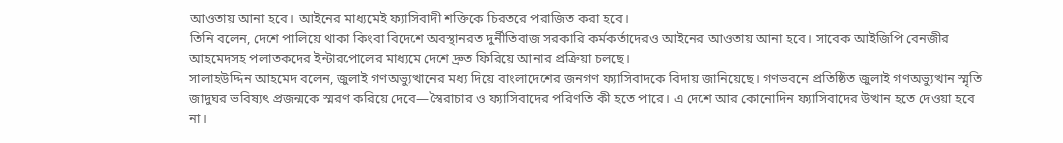আওতায় আনা হবে। আইনের মাধ্যমেই ফ্যাসিবাদী শক্তিকে চিরতরে পরাজিত করা হবে।
তিনি বলেন, দেশে পালিয়ে থাকা কিংবা বিদেশে অবস্থানরত দুর্নীতিবাজ সরকারি কর্মকর্তাদেরও আইনের আওতায় আনা হবে। সাবেক আইজিপি বেনজীর আহমেদসহ পলাতকদের ইন্টারপোলের মাধ্যমে দেশে দ্রুত ফিরিয়ে আনার প্রক্রিয়া চলছে।
সালাহউদ্দিন আহমেদ বলেন, জুলাই গণঅভ্যুত্থানের মধ্য দিয়ে বাংলাদেশের জনগণ ফ্যাসিবাদকে বিদায় জানিয়েছে। গণভবনে প্রতিষ্ঠিত জুলাই গণঅভ্যুত্থান স্মৃতি জাদুঘর ভবিষ্যৎ প্রজন্মকে স্মরণ করিয়ে দেবে—স্বৈরাচার ও ফ্যাসিবাদের পরিণতি কী হতে পারে। এ দেশে আর কোনোদিন ফ্যাসিবাদের উত্থান হতে দেওয়া হবে না।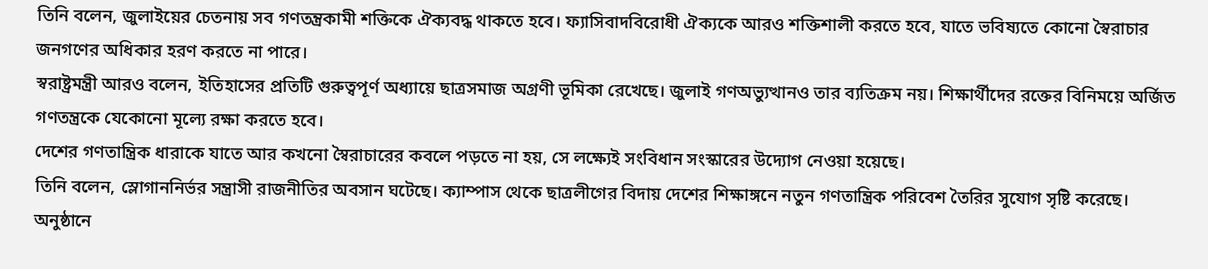তিনি বলেন, জুলাইয়ের চেতনায় সব গণতন্ত্রকামী শক্তিকে ঐক্যবদ্ধ থাকতে হবে। ফ্যাসিবাদবিরোধী ঐক্যকে আরও শক্তিশালী করতে হবে, যাতে ভবিষ্যতে কোনো স্বৈরাচার জনগণের অধিকার হরণ করতে না পারে।
স্বরাষ্ট্রমন্ত্রী আরও বলেন, ইতিহাসের প্রতিটি গুরুত্বপূর্ণ অধ্যায়ে ছাত্রসমাজ অগ্রণী ভূমিকা রেখেছে। জুলাই গণঅভ্যুত্থানও তার ব্যতিক্রম নয়। শিক্ষার্থীদের রক্তের বিনিময়ে অর্জিত গণতন্ত্রকে যেকোনো মূল্যে রক্ষা করতে হবে।
দেশের গণতান্ত্রিক ধারাকে যাতে আর কখনো স্বৈরাচারের কবলে পড়তে না হয়, সে লক্ষ্যেই সংবিধান সংস্কারের উদ্যোগ নেওয়া হয়েছে।
তিনি বলেন, স্লোগাননির্ভর সন্ত্রাসী রাজনীতির অবসান ঘটেছে। ক্যাম্পাস থেকে ছাত্রলীগের বিদায় দেশের শিক্ষাঙ্গনে নতুন গণতান্ত্রিক পরিবেশ তৈরির সুযোগ সৃষ্টি করেছে।
অনুষ্ঠানে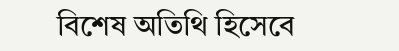বিশেষ অতিথি হিসেবে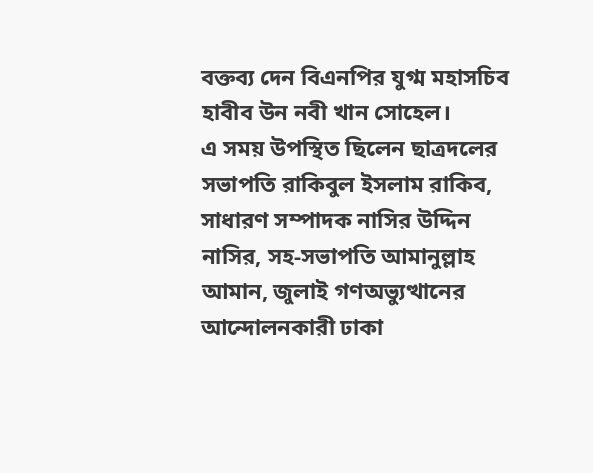বক্তব্য দেন বিএনপির যুগ্ম মহাসচিব হাবীব উন নবী খান সোহেল।
এ সময় উপস্থিত ছিলেন ছাত্রদলের সভাপতি রাকিবুল ইসলাম রাকিব, সাধারণ সম্পাদক নাসির উদ্দিন নাসির, সহ-সভাপতি আমানুল্লাহ আমান, জুলাই গণঅভ্যুত্থানের আন্দোলনকারী ঢাকা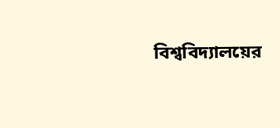বিশ্ববিদ্যালয়ের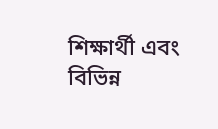শিক্ষার্থী এবং বিভিন্ন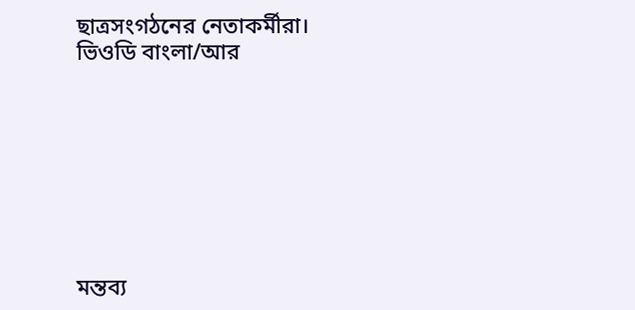ছাত্রসংগঠনের নেতাকর্মীরা।
ভিওডি বাংলা/আর








মন্তব্য